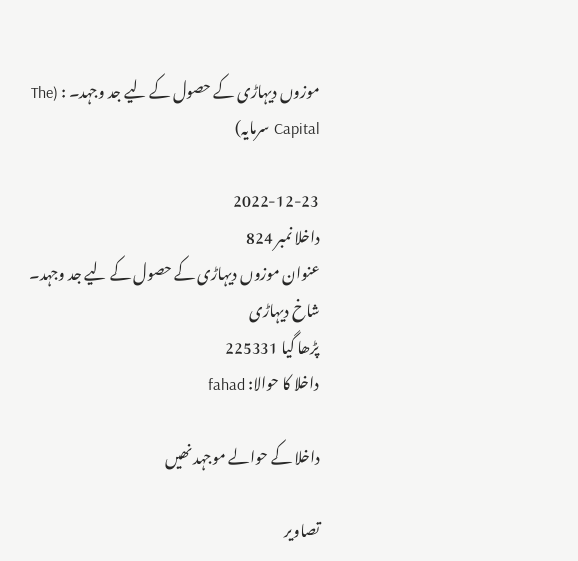موزوں دیہاڑی کے حصول کے لیے جد وجہد۔ : (The Capital سرمایہ)

2022-12-23
داخلا نمبر 824
عنوان موزوں دیہاڑی کے حصول کے لیے جد وجہد۔
شاخ دیہاڑی
پڑھا گیا 225331
داخلا کا حوالا: fahad

داخلا کے حوالے موجہد نھیں

تصاویر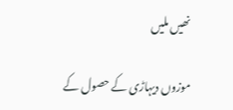نھیں ملیں

موزوں دیہاڑی کے حصول کے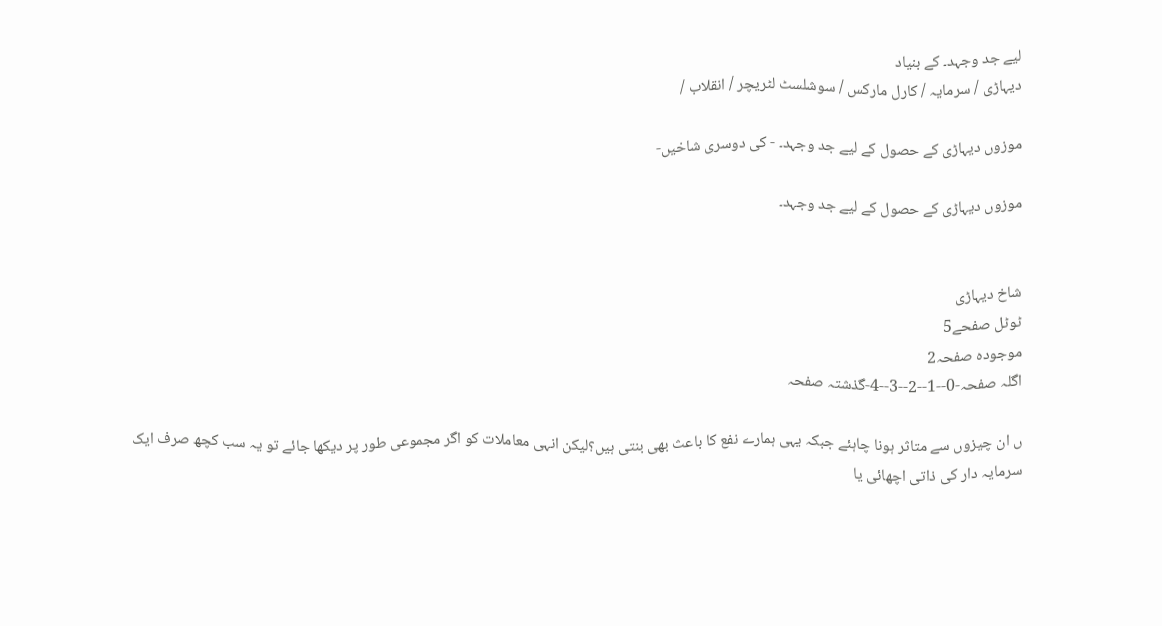لیے جد وجہد۔ کے بنیاد
دیہاڑی / سرمایہ / کارل مارکس / سوشلسٹ لٹریچر / انقلاب /

موزوں دیہاڑی کے حصول کے لیے جد وجہد۔ - کی دوسری شاخیں-

موزوں دیہاڑی کے حصول کے لیے جد وجہد۔


شاخ دیہاڑی
ٹوٹل صفحے5
موجودہ صفحہ2
اگلہ صفحہ-0--1--2--3--4-گذشتہ صفحہ

ں ان چیزوں سے متاثر ہونا چاہئے جبکہ یہی ہمارے نفع کا باعث بھی بنتی ہیں؟لیکن انہی معاملات کو اگر مجموعی طور پر دیکھا جائے تو یہ سب کچھ صرف ایک سرمایہ دار کی ذاتی اچھائی یا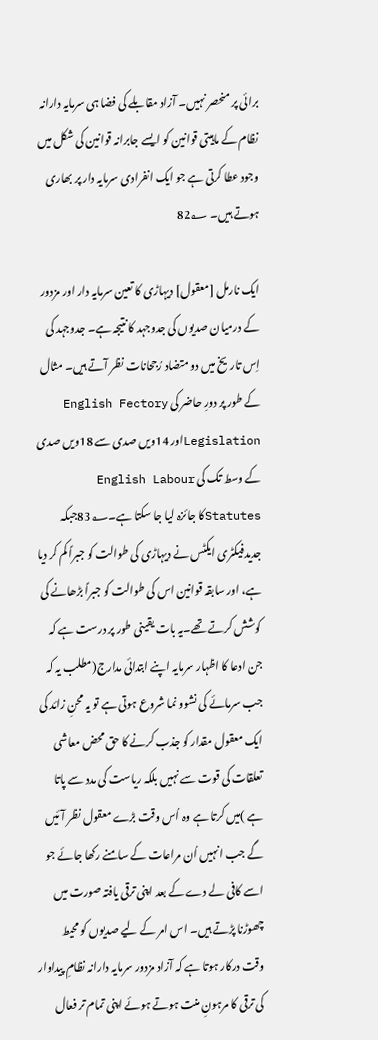برائی پر منحصر نہیں۔ آزاد مقابلے کی فضا ہی سرمایہ دارانہ نظام کے ماہیتی قوانین کو ایسے جابرانہ قوانین کی شکل میں وجود عطا کرتی ہے جو ایک انفرادی سرمایہ دار پر بھاری ہوتے ہیں۔ 82؂

ایک نارمل [معقول] دیہاڑی کا تعین سرمایہ دار اور مزدور کے درمیان صدیوں کی جدوجہد کا نتیجہ ہے۔ جدوجہد کی اِس تاریخ میں دو متضاد رُجحانات نظر آتے ہیں۔ مثال کے طور پر دورِ حاضر کی English Fectory Legislationاور 14ویں صدی سے 18ویں صدی کے وسط تک کی English Labour Statutesکا جائزہ لیا جا سکتا ہے۔83؂جبکہ جدیدفیکٹری ایکٹس نے دیہاڑی کی طوالت کو جبراً کم کر دیا ہے، اور سابقہ قوانین اس کی طوالت کو جبراً بڑھانے کی کوشش کرتے تھے۔یہ بات یقینی طور پر درست ہے کہ جن ادعا کا اظہار سرمایہ اپنے ابتدائی مدارج(مطلب یہ کہ جب سرمائے کی نشوو نما شروع ہوتی ہے تو یہ محنِ زائد کی ایک معقول مقدار کو جذب کرنے کا حق محض معاشی تعلقات کی قوت سے نہیں بلکہ ریاست کی مدد سے پاتا ہے )میں کرتا ہے وہ اُس وقت بڑے معقول نظر آئیں گے جب انہیں اُن مراعات کے سامنے رکھا جائے جو اسے کافی لے دے کے بعد اپنی ترقی یافتہ صورت میں چھوڑنا پڑتے ہیں۔ اس امر کے لیے صدیوں کو محیط وقت درکار ہوتا ہے کہ آزاد مزدور سرمایہ دارانہ نظامِ پیداوار کی ترقی کا مرہونِ منت ہوتے ہوئے اپنی تمام تر فعال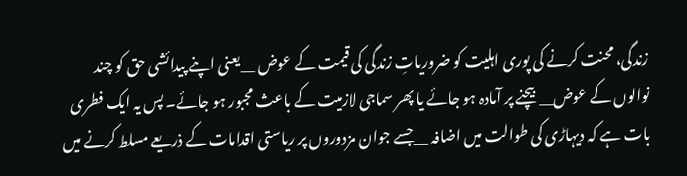زندگی، محنت کرنے کی پوری اہلیت کو ضروریاتِ زندگی کی قیمت کے عوض __یعنی اپنے پیدائشی حق کو چند نوالوں کے عوض__ بیچنے پر آمادہ ہو جائے یا پھر سماجی لازمیت کے باعث مجبور ہو جائے۔ پس یہ ایک فطری بات ہے کہ دیہاڑی کی طوالت میں اضافہ __جسے جوان مزدوروں پر ریاستی اقدامات کے ذریعے مسلط کرنے میں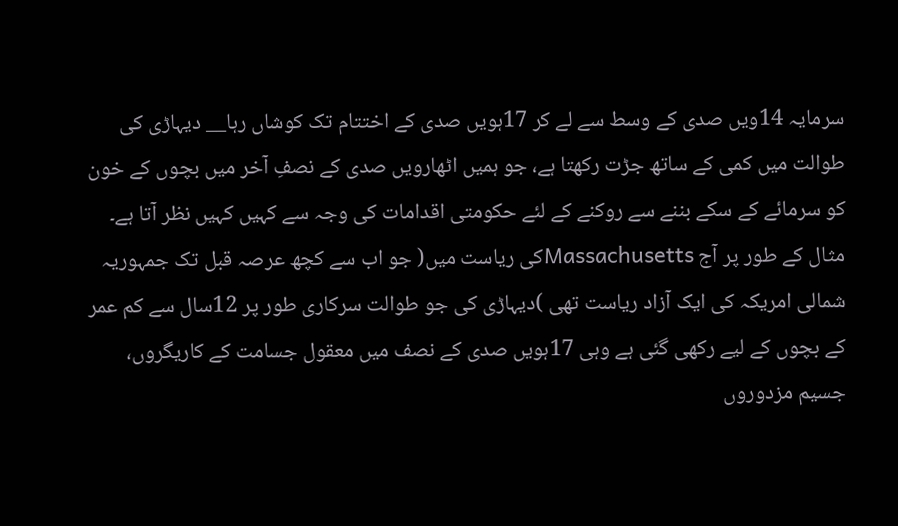سرمایہ 14ویں صدی کے وسط سے لے کر 17ہویں صدی کے اختتام تک کوشاں رہا__ دیہاڑی کی طوالت میں کمی کے ساتھ جڑت رکھتا ہے، جو ہمیں اٹھارویں صدی کے نصفِ آخر میں بچوں کے خون کو سرمائے کے سکے بننے سے روکنے کے لئے حکومتی اقدامات کی وجہ سے کہیں کہیں نظر آتا ہے۔ مثال کے طور پر آج Massachusettsکی ریاست میں( جو اب سے کچھ عرصہ قبل تک جمہوریہ شمالی امریکہ کی ایک آزاد ریاست تھی )دیہاڑی کی جو طوالت سرکاری طور پر 12سال سے کم عمر کے بچوں کے لیے رکھی گئی ہے وہی 17ہویں صدی کے نصف میں معقول جسامت کے کاریگروں، جسیم مزدوروں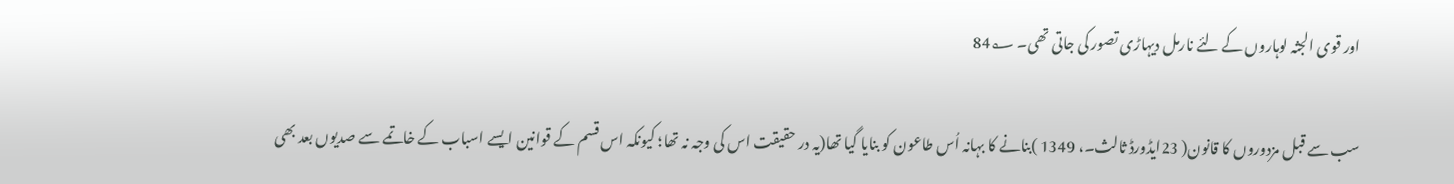اور قوی الجثہ لوہاروں کے لئے نارمل دیہاڑی تصور کی جاتی تھی۔ 84؂

سب سے قبل مزدوروں کا قانون( 23ایڈورڈ ثالث۔، 1349 )بنانے کا بہانہ اُس طاعون کو بنایا گیا تھا(یہ در حقیقت اس کی وجہ نہ تھا؛ کیونکہ اس قسم کے قوانین ایسے اسباب کے خاتمے سے صدیوں بعد بھی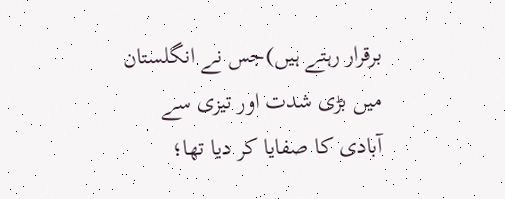برقرار رہتے ہیں)جس نے انگلستان میں بڑی شدت اور تیزی سے آبادی کا صفایا کر دیا تھا؛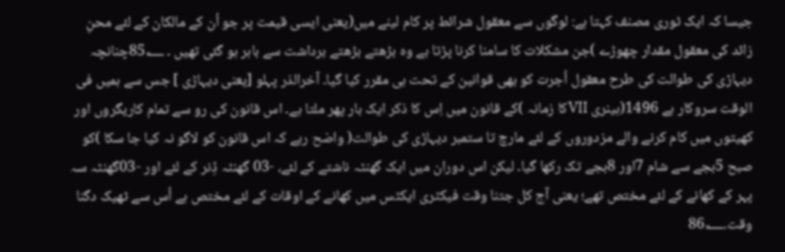جیسا کہ ایک ٹوری مصنف کہتا ہے: لوگوں سے معقول شرائط پر کام لینے میں(یعنی ایسی قیمت پر جو اُن کے مالکان کے لئے محنِ زائد کی معقول مقدار چھوڑے )جن مشکلات کا سامنا کرنا پڑتا ہے وہ بڑھتے بڑھتے برداشت سے باہر ہو گئی تھیں ۔ 85؂چنانچہ دیہاڑی کی طوالت کی طرح معقول اُجرت کو بھی قوانین کے تحت ہی مقرر کیا گیا۔ آخرالذر پہلو [یعنی دیہاڑی ] جس سے ہمیں فی الوقت سروکار ہے 1496(ہینری VIIکا زمانہ )کے قانون میں اِس کا ذکر ایک بار پھر ملتا ہے۔ اس قانون کی رو سے تمام کاریگروں اور کھیتوں میں کام کرنے والے مزدوروں کے لئے مارچ تا ستمبر دیہاڑی کی طوالت( واضح رہے کہ اس قانون کو لاگو نہ کیا جا سکا )کو صبح 5بجے سے شام 7اور 8بجے تک رکھا گیا۔ لیکن اس دوران میں ایک گھنٹہ ناشتے کے لئے، -03 گھنٹہ ڈِنر کے لئے اور -03گھنٹہ سہ پہر کے کھانے کے لئے مختص تھے؛ یعنی آج کل جتنا وقت فیکٹری ایکٹس میں کھانے کے اوقات کے لئے مختص ہے اُس سے ٹھیک دگنا وقت۔86؂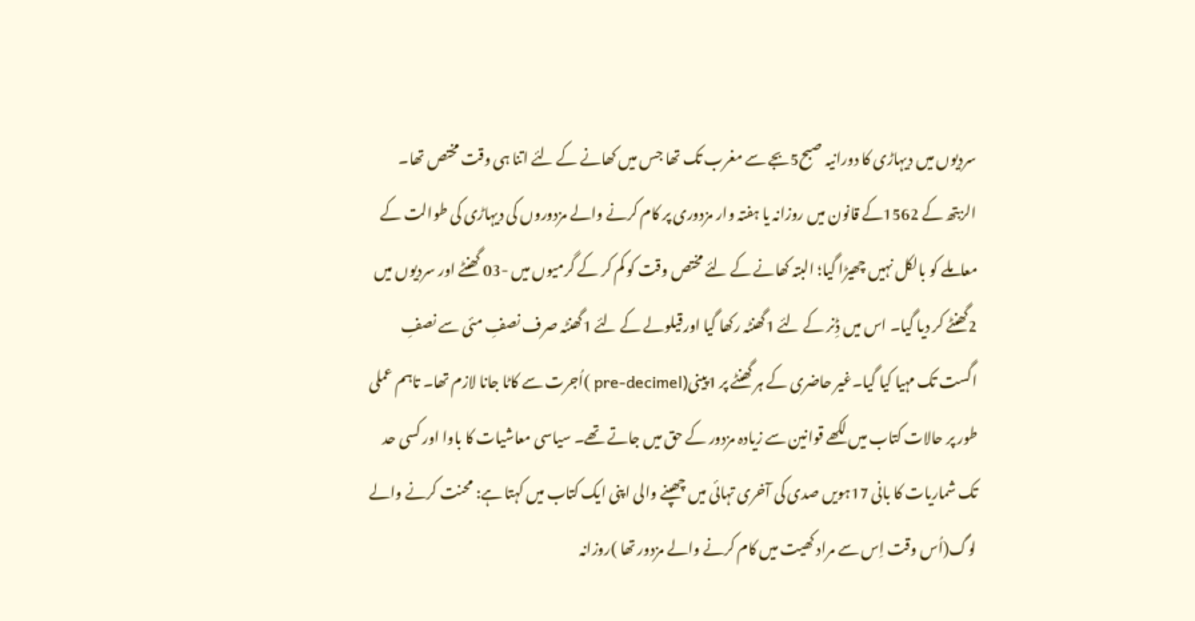سردیوں میں دیہاڑی کا دورانیہ صبح5بجے سے مغرب تک تھا جس میں کھانے کے لئے اتنا ہی وقت مختص تھا۔ الزبتھ کے 1562کے قانون میں روزانہ یا ہفتہ وار مزدوری پر کام کرنے والے مزدوروں کی دیہاڑی کی طوالت کے معاملے کو بالکل نہیں چھیڑا گیا؛ البتہ کھانے کے لئے مختص وقت کو کم کر کے گرمیوں میں -03 گھنٹے اور سردیوں میں 2گھنٹے کر دیا گیا۔ اس میں ڈِنر کے لئے 1گھنٹہ رکھا گیا اورقیلولے کے لئے 1گھنٹہ صرف نصفِ مئی سے نصفِ اگست تک مہیا کیا گیا۔غیر حاضری کے ہر گھنٹے پر 1پینی(pre-decimel )اُجرت سے کاٹا جانا لازم تھا۔ تاہم عملی طور پر حالات کتاب میں لکھے قوانین سے زیادہ مزدور کے حق میں جاتے تھے۔ سیاسی معاشیات کا باوا اور کسی حد تک شماریات کا بانی 17ہویں صدی کی آخری تہائی میں چھپنے والی اپنی ایک کتاب میں کہتا ہے: محنت کرنے والے لوگ(اُس وقت اِس سے مراد کھیت میں کام کرنے والے مزدور تھا )روزانہ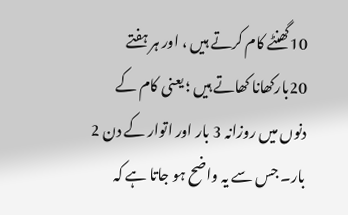10گھنٹے کام کرتے ہیں ، اور ہر ہفتے 20بارکھانا کھاتے ہیں ؛ یعنی کام کے دنوں میں روزانہ 3 بار اور اتوار کے دن 2 بار۔ جس سے یہ واضح ہو جاتا ہے کہ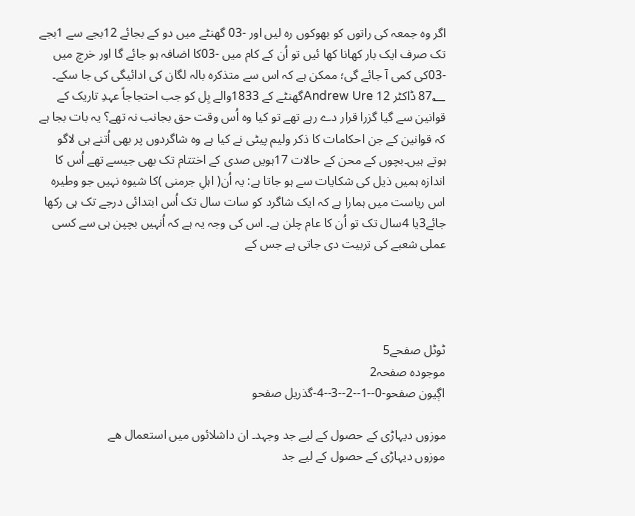اگر وہ جمعہ کی راتوں کو بھوکوں رہ لیں اور -03 گھنٹے میں دو کے بجائے 12بجے سے 1بجے تک صرف ایک بار کھانا کھا ئیں تو اُن کے کام میں -03کا اضافہ ہو جائے گا اور خرچ میں -03کی کمی آ جائے گی؛ ممکن ہے کہ اس سے متذکرہ بالہ لگان کی ادائیگی کی جا سکے۔ 87؂ ڈاکٹر Andrew Ure 12گھنٹے کے 1833والے بِل کو جب احتجاجاً عہدِ تاریک کے قوانین سے گیا گزرا قرار دے رہے تھے تو کیا وہ اُس وقت حق بجانب نہ تھے؟ یہ بات بجا ہے کہ قوانین کے جن احکامات کا ذکر ولیم پیٹی نے کیا ہے وہ شاگردوں پر بھی اُتنے ہی لاگو ہوتے ہیں۔بچوں کے محن کے حالات 17ہویں صدی کے اختتام تک بھی جیسے تھے اُس کا اندازہ ہمیں ذیل کی شکایات سے ہو جاتا ہے: یہ اُن( اہلِ جرمنی )کا شیوہ نہیں جو وطیرہ اس ریاست میں ہمارا ہے کہ ایک شاگرد کو سات سال تک اُس ابتدائی درجے تک ہی رکھا جائے3یا 4سال تک تو اُن کا عام چلن ہے۔ اس کی وجہ یہ ہے کہ اُنہیں بچپن ہی سے کسی عملی شعبے کی تربیت دی جاتی ہے جس کے




ٹوٹل صفحے5
موجودہ صفحہ2
اڳيون صفحو-0--1--2--3--4-گذريل صفحو

موزوں دیہاڑی کے حصول کے لیے جد وجہد۔ ان داشلائوں میں استعمال ھے
موزوں دیہاڑی کے حصول کے لیے جد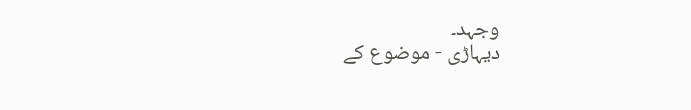وجہد۔
دیہاڑی - موضوع کے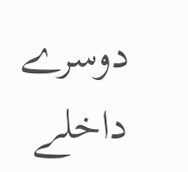دوسرے داخلے